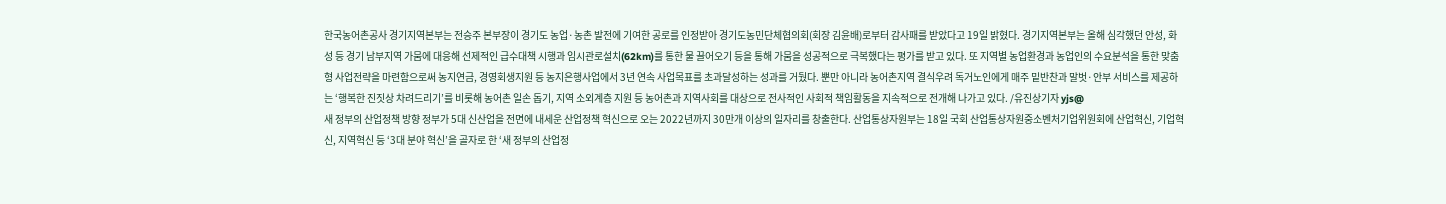한국농어촌공사 경기지역본부는 전승주 본부장이 경기도 농업·농촌 발전에 기여한 공로를 인정받아 경기도농민단체협의회(회장 김윤배)로부터 감사패를 받았다고 19일 밝혔다. 경기지역본부는 올해 심각했던 안성, 화성 등 경기 남부지역 가뭄에 대응해 선제적인 급수대책 시행과 임시관로설치(62km)를 통한 물 끌어오기 등을 통해 가뭄을 성공적으로 극복했다는 평가를 받고 있다. 또 지역별 농업환경과 농업인의 수요분석을 통한 맞춤형 사업전략을 마련함으로써 농지연금, 경영회생지원 등 농지은행사업에서 3년 연속 사업목표를 초과달성하는 성과를 거뒀다. 뿐만 아니라 농어촌지역 결식우려 독거노인에게 매주 밑반찬과 말벗·안부 서비스를 제공하는 ‘행복한 진짓상 차려드리기’를 비롯해 농어촌 일손 돕기, 지역 소외계층 지원 등 농어촌과 지역사회를 대상으로 전사적인 사회적 책임활동을 지속적으로 전개해 나가고 있다. /유진상기자 yjs@
새 정부의 산업정책 방향 정부가 5대 신산업을 전면에 내세운 산업정책 혁신으로 오는 2022년까지 30만개 이상의 일자리를 창출한다. 산업통상자원부는 18일 국회 산업통상자원중소벤처기업위원회에 산업혁신, 기업혁신, 지역혁신 등 ‘3대 분야 혁신’을 골자로 한 ‘새 정부의 산업정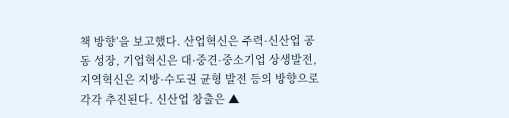책 방향’을 보고했다. 산업혁신은 주력·신산업 공동 성장, 기업혁신은 대·중견·중소기업 상생발전, 지역혁신은 지방·수도권 균형 발전 등의 방향으로 각각 추진된다. 신산업 창출은 ▲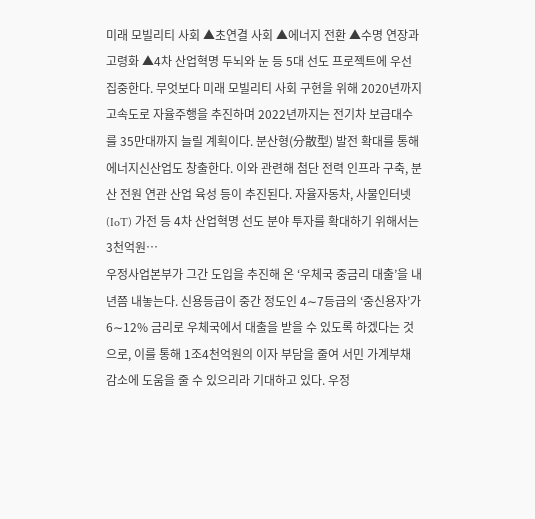미래 모빌리티 사회 ▲초연결 사회 ▲에너지 전환 ▲수명 연장과 고령화 ▲4차 산업혁명 두뇌와 눈 등 5대 선도 프로젝트에 우선 집중한다. 무엇보다 미래 모빌리티 사회 구현을 위해 2020년까지 고속도로 자율주행을 추진하며 2022년까지는 전기차 보급대수를 35만대까지 늘릴 계획이다. 분산형(分散型) 발전 확대를 통해 에너지신산업도 창출한다. 이와 관련해 첨단 전력 인프라 구축, 분산 전원 연관 산업 육성 등이 추진된다. 자율자동차, 사물인터넷(IoT) 가전 등 4차 산업혁명 선도 분야 투자를 확대하기 위해서는 3천억원…
우정사업본부가 그간 도입을 추진해 온 ‘우체국 중금리 대출’을 내년쯤 내놓는다. 신용등급이 중간 정도인 4∼7등급의 ‘중신용자’가 6∼12% 금리로 우체국에서 대출을 받을 수 있도록 하겠다는 것으로, 이를 통해 1조4천억원의 이자 부담을 줄여 서민 가계부채 감소에 도움을 줄 수 있으리라 기대하고 있다. 우정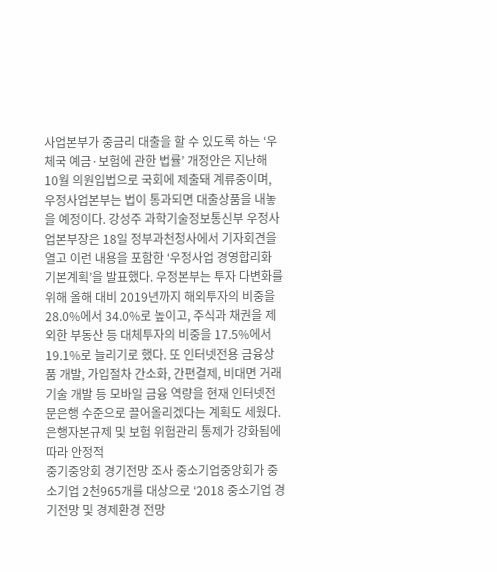사업본부가 중금리 대출을 할 수 있도록 하는 ‘우체국 예금·보험에 관한 법률’ 개정안은 지난해 10월 의원입법으로 국회에 제출돼 계류중이며, 우정사업본부는 법이 통과되면 대출상품을 내놓을 예정이다. 강성주 과학기술정보통신부 우정사업본부장은 18일 정부과천청사에서 기자회견을 열고 이런 내용을 포함한 ‘우정사업 경영합리화 기본계획’을 발표했다. 우정본부는 투자 다변화를 위해 올해 대비 2019년까지 해외투자의 비중을 28.0%에서 34.0%로 높이고, 주식과 채권을 제외한 부동산 등 대체투자의 비중을 17.5%에서 19.1%로 늘리기로 했다. 또 인터넷전용 금융상품 개발, 가입절차 간소화, 간편결제, 비대면 거래기술 개발 등 모바일 금융 역량을 현재 인터넷전문은행 수준으로 끌어올리겠다는 계획도 세웠다. 은행자본규제 및 보험 위험관리 통제가 강화됨에 따라 안정적
중기중앙회 경기전망 조사 중소기업중앙회가 중소기업 2천965개를 대상으로 ‘2018 중소기업 경기전망 및 경제환경 전망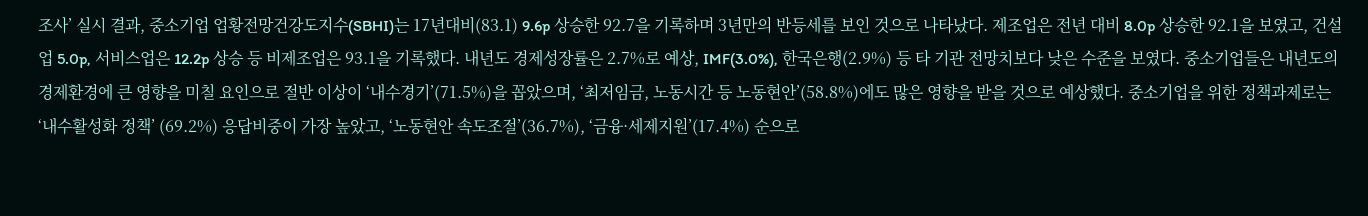조사’ 실시 결과, 중소기업 업황전망건강도지수(SBHI)는 17년대비(83.1) 9.6p 상승한 92.7을 기록하며 3년만의 반등세를 보인 것으로 나타났다. 제조업은 전년 대비 8.0p 상승한 92.1을 보였고, 건설업 5.0p, 서비스업은 12.2p 상승 등 비제조업은 93.1을 기록했다. 내년도 경제성장률은 2.7%로 예상, IMF(3.0%), 한국은행(2.9%) 등 타 기관 전망치보다 낮은 수준을 보였다. 중소기업들은 내년도의 경제환경에 큰 영향을 미칠 요인으로 절반 이상이 ‘내수경기’(71.5%)을 꼽았으며, ‘최저임금, 노동시간 등 노동현안’(58.8%)에도 많은 영향을 받을 것으로 예상했다. 중소기업을 위한 정책과제로는 ‘내수활성화 정책’ (69.2%) 응답비중이 가장 높았고, ‘노동현안 속도조절’(36.7%), ‘금융·세제지원’(17.4%) 순으로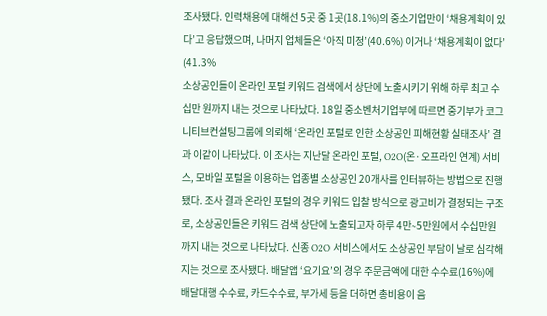조사됐다. 인력채용에 대해선 5곳 중 1곳(18.1%)의 중소기업만이 ‘채용계획이 있다’고 응답했으며, 나머지 업체들은 ‘아직 미정’(40.6%) 이거나 ‘채용계획이 없다’ (41.3%
소상공인들이 온라인 포털 키워드 검색에서 상단에 노출시키기 위해 하루 최고 수십만 원까지 내는 것으로 나타났다. 18일 중소벤처기업부에 따르면 중기부가 코그니티브컨설팅그룹에 의뢰해 ‘온라인 포털로 인한 소상공인 피해현황 실태조사’ 결과 이같이 나타났다. 이 조사는 지난달 온라인 포털, O2O(온·오프라인 연계) 서비스, 모바일 포털을 이용하는 업종별 소상공인 20개사를 인터뷰하는 방법으로 진행됐다. 조사 결과 온라인 포털의 경우 키워드 입찰 방식으로 광고비가 결정되는 구조로, 소상공인들은 키워드 검색 상단에 노출되고자 하루 4만∼5만원에서 수십만원까지 내는 것으로 나타났다. 신종 O2O 서비스에서도 소상공인 부담이 날로 심각해지는 것으로 조사됐다. 배달앱 ‘요기요’의 경우 주문금액에 대한 수수료(16%)에 배달대행 수수료, 카드수수료, 부가세 등을 더하면 총비용이 음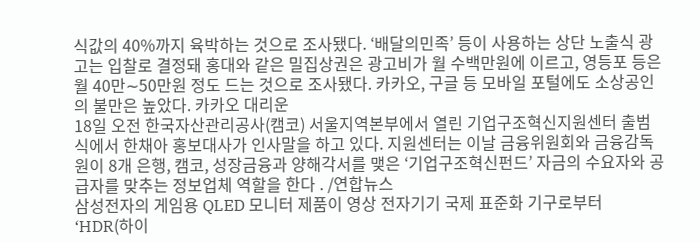식값의 40%까지 육박하는 것으로 조사됐다. ‘배달의민족’ 등이 사용하는 상단 노출식 광고는 입찰로 결정돼 홍대와 같은 밀집상권은 광고비가 월 수백만원에 이르고, 영등포 등은 월 40만∼50만원 정도 드는 것으로 조사됐다. 카카오, 구글 등 모바일 포털에도 소상공인의 불만은 높았다. 카카오 대리운
18일 오전 한국자산관리공사(캠코) 서울지역본부에서 열린 기업구조혁신지원센터 출범식에서 한채아 홍보대사가 인사말을 하고 있다. 지원센터는 이날 금융위원회와 금융감독원이 8개 은행, 캠코, 성장금융과 양해각서를 맺은 ‘기업구조혁신펀드’ 자금의 수요자와 공급자를 맞추는 정보업체 역할을 한다 . /연합뉴스
삼성전자의 게임용 QLED 모니터 제품이 영상 전자기기 국제 표준화 기구로부터 ‘HDR(하이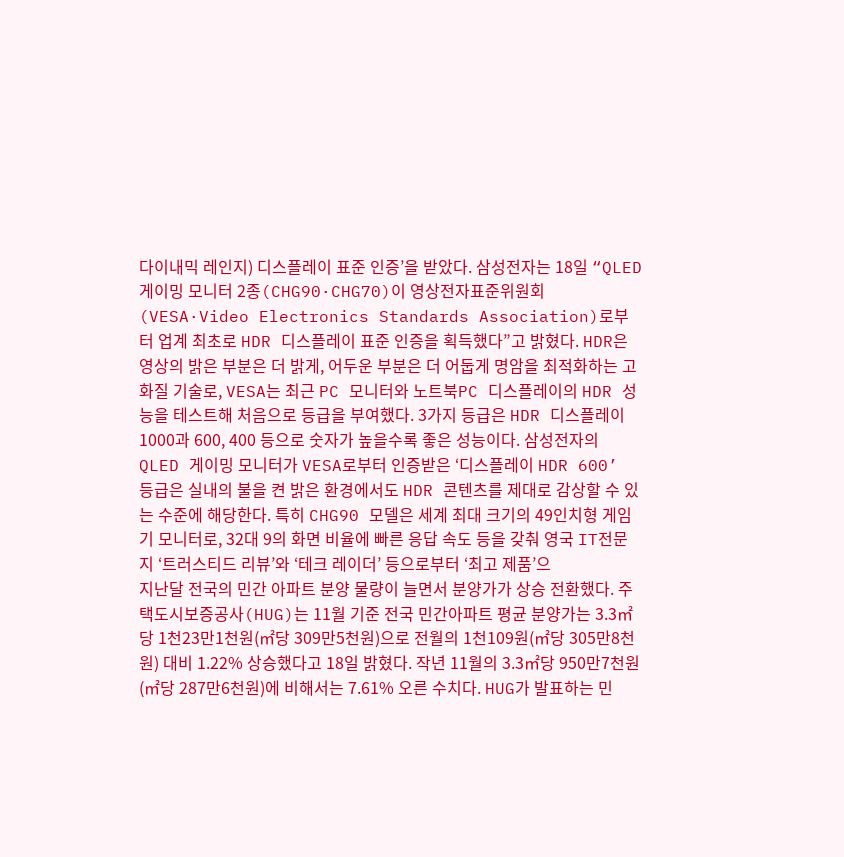다이내믹 레인지) 디스플레이 표준 인증’을 받았다. 삼성전자는 18일 “QLED 게이밍 모니터 2종(CHG90·CHG70)이 영상전자표준위원회(VESA·Video Electronics Standards Association)로부터 업계 최초로 HDR 디스플레이 표준 인증을 획득했다”고 밝혔다. HDR은 영상의 밝은 부분은 더 밝게, 어두운 부분은 더 어둡게 명암을 최적화하는 고화질 기술로, VESA는 최근 PC 모니터와 노트북PC 디스플레이의 HDR 성능을 테스트해 처음으로 등급을 부여했다. 3가지 등급은 HDR 디스플레이 1000과 600, 400 등으로 숫자가 높을수록 좋은 성능이다. 삼성전자의 QLED 게이밍 모니터가 VESA로부터 인증받은 ‘디스플레이 HDR 600’ 등급은 실내의 불을 켠 밝은 환경에서도 HDR 콘텐츠를 제대로 감상할 수 있는 수준에 해당한다. 특히 CHG90 모델은 세계 최대 크기의 49인치형 게임기 모니터로, 32대 9의 화면 비율에 빠른 응답 속도 등을 갖춰 영국 IT전문지 ‘트러스티드 리뷰’와 ‘테크 레이더’ 등으로부터 ‘최고 제품’으
지난달 전국의 민간 아파트 분양 물량이 늘면서 분양가가 상승 전환했다. 주택도시보증공사(HUG)는 11월 기준 전국 민간아파트 평균 분양가는 3.3㎡당 1천23만1천원(㎡당 309만5천원)으로 전월의 1천109원(㎡당 305만8천원) 대비 1.22% 상승했다고 18일 밝혔다. 작년 11월의 3.3㎡당 950만7천원(㎡당 287만6천원)에 비해서는 7.61% 오른 수치다. HUG가 발표하는 민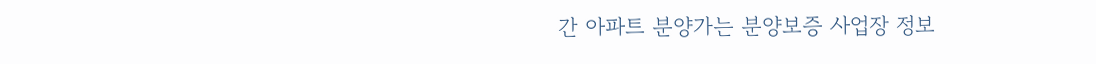간 아파트 분양가는 분양보증 사업장 정보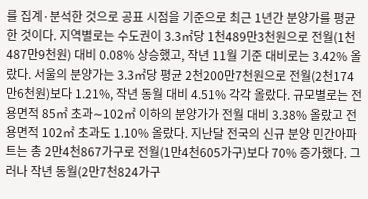를 집계·분석한 것으로 공표 시점을 기준으로 최근 1년간 분양가를 평균한 것이다. 지역별로는 수도권이 3.3㎡당 1천489만3천원으로 전월(1천487만9천원) 대비 0.08% 상승했고, 작년 11월 기준 대비로는 3.42% 올랐다. 서울의 분양가는 3.3㎡당 평균 2천200만7천원으로 전월(2천174만6천원)보다 1.21%, 작년 동월 대비 4.51% 각각 올랐다. 규모별로는 전용면적 85㎡ 초과∼102㎡ 이하의 분양가가 전월 대비 3.38% 올랐고 전용면적 102㎡ 초과도 1.10% 올랐다. 지난달 전국의 신규 분양 민간아파트는 총 2만4천867가구로 전월(1만4천605가구)보다 70% 증가했다. 그러나 작년 동월(2만7천824가구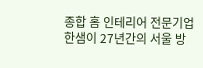종합 홈 인테리어 전문기업 한샘이 27년간의 서울 방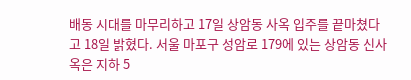배동 시대를 마무리하고 17일 상암동 사옥 입주를 끝마쳤다고 18일 밝혔다. 서울 마포구 성암로 179에 있는 상암동 신사옥은 지하 5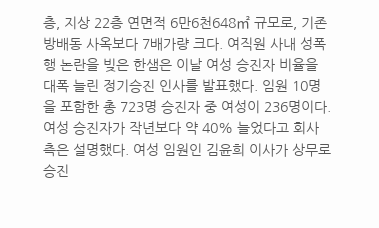층, 지상 22층 연면적 6만6천648㎡ 규모로, 기존 방배동 사옥보다 7배가량 크다. 여직원 사내 성폭행 논란을 빚은 한샘은 이날 여성 승진자 비율을 대폭 늘린 정기승진 인사를 발표했다. 임원 10명을 포함한 총 723명 승진자 중 여성이 236명이다. 여성 승진자가 작년보다 약 40% 늘었다고 회사 측은 설명했다. 여성 임원인 김윤희 이사가 상무로 승진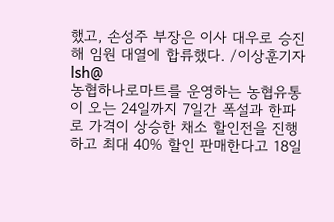했고, 손성주 부장은 이사 대우로 승진해 임원 대열에 합류했다. /이상훈기자 lsh@
농협하나로마트를 운영하는 농협유통이 오는 24일까지 7일간 폭설과 한파로 가격이 상승한 채소 할인전을 진행하고 최대 40% 할인 판매한다고 18일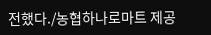전했다./농협하나로마트 제공